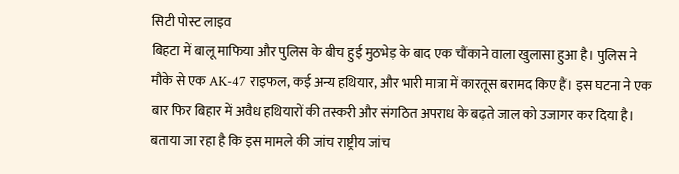सिटी पोस्ट लाइव
बिहटा में बालू माफिया और पुलिस के बीच हुई मुठभेड़ के बाद एक चौंकाने वाला खुलासा हुआ है। पुलिस ने मौके से एक AK-47 राइफल, कई अन्य हथियार, और भारी मात्रा में कारतूस बरामद किए हैं। इस घटना ने एक बार फिर बिहार में अवैध हथियारों की तस्करी और संगठित अपराध के बढ़ते जाल को उजागर कर दिया है। बताया जा रहा है कि इस मामले की जांच राष्ट्रीय जांच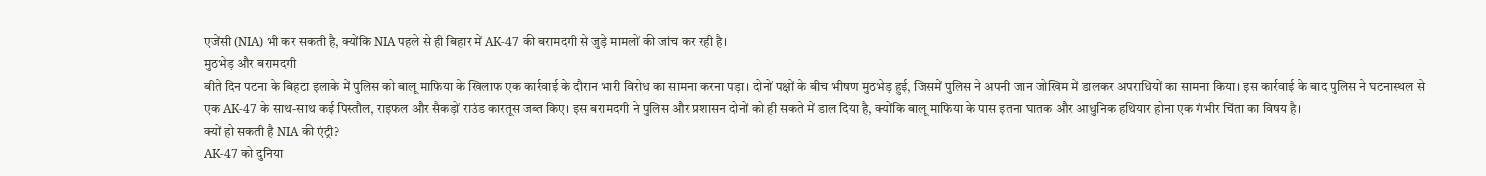एजेंसी (NIA) भी कर सकती है, क्योंकि NIA पहले से ही बिहार में AK-47 की बरामदगी से जुड़े मामलों की जांच कर रही है।
मुठभेड़ और बरामदगी
बीते दिन पटना के बिहटा इलाके में पुलिस को बालू माफिया के खिलाफ एक कार्रवाई के दौरान भारी विरोध का सामना करना पड़ा। दोनों पक्षों के बीच भीषण मुठभेड़ हुई, जिसमें पुलिस ने अपनी जान जोखिम में डालकर अपराधियों का सामना किया। इस कार्रवाई के बाद पुलिस ने घटनास्थल से एक AK-47 के साथ-साथ कई पिस्तौल, राइफल और सैकड़ों राउंड कारतूस जब्त किए। इस बरामदगी ने पुलिस और प्रशासन दोनों को ही सकते में डाल दिया है, क्योंकि बालू माफिया के पास इतना घातक और आधुनिक हथियार होना एक गंभीर चिंता का विषय है।
क्यों हो सकती है NIA की एंट्री?
AK-47 को दुनिया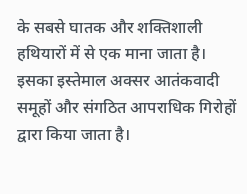के सबसे घातक और शक्तिशाली हथियारों में से एक माना जाता है। इसका इस्तेमाल अक्सर आतंकवादी समूहों और संगठित आपराधिक गिरोहों द्वारा किया जाता है।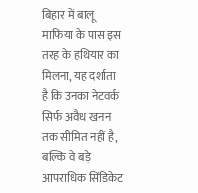बिहार में बालू माफिया के पास इस तरह के हथियार का मिलना, यह दर्शाता है कि उनका नेटवर्क सिर्फ अवैध खनन तक सीमित नहीं है, बल्कि वे बड़े आपराधिक सिंडिकेट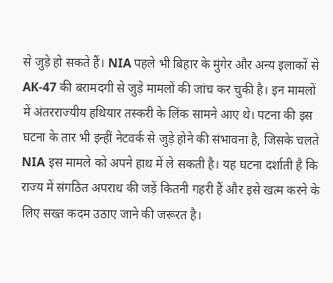से जुड़े हो सकते हैं। NIA पहले भी बिहार के मुंगेर और अन्य इलाकों से AK-47 की बरामदगी से जुड़े मामलों की जांच कर चुकी है। इन मामलों में अंतरराज्यीय हथियार तस्करी के लिंक सामने आए थे। पटना की इस घटना के तार भी इन्हीं नेटवर्क से जुड़े होने की संभावना है, जिसके चलते NIA इस मामले को अपने हाथ में ले सकती है। यह घटना दर्शाती है कि राज्य में संगठित अपराध की जड़ें कितनी गहरी हैं और इसे खत्म करने के लिए सख्त कदम उठाए जाने की जरूरत है।